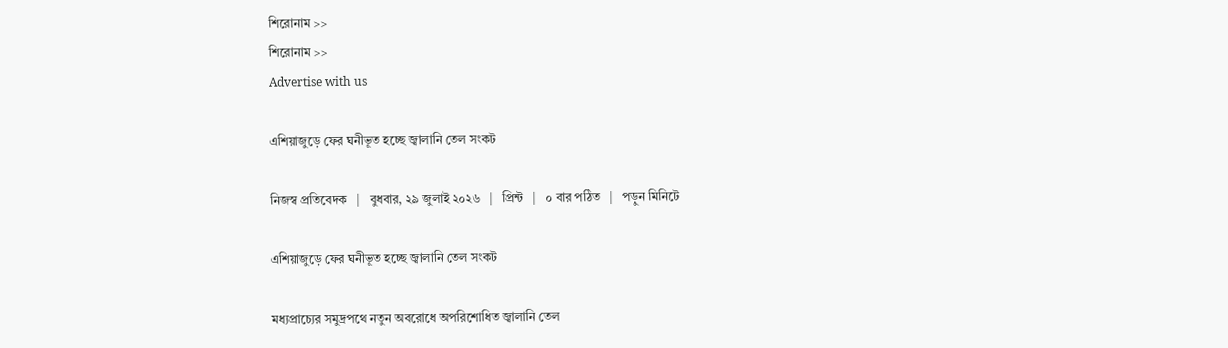শিরোনাম >>
শিরোনাম >>
Advertise with us

এশিয়াজুড়ে ফের ঘনীভূত হচ্ছে জ্বালানি তেল সংকট

নিজস্ব প্রতিবেদক   |   বুধবার, ২৯ জুলাই ২০২৬   |   প্রিন্ট   |   ০ বার পঠিত   |   পড়ুন মিনিটে

এশিয়াজুড়ে ফের ঘনীভূত হচ্ছে জ্বালানি তেল সংকট

মধ্যপ্রাচ্যের সমুদ্রপথে নতুন অবরোধে অপরিশোধিত জ্বালানি তেল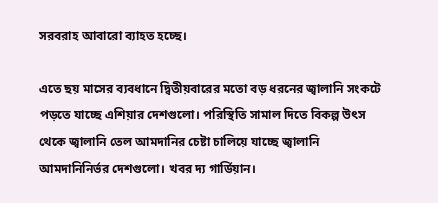সরবরাহ আবারো ব্যাহত হচ্ছে।

এতে ছয় মাসের ব্যবধানে দ্বিতীয়বারের মতো বড় ধরনের জ্বালানি সংকটে পড়তে যাচ্ছে এশিয়ার দেশগুলো। পরিস্থিতি সামাল দিতে বিকল্প উৎস থেকে জ্বালানি তেল আমদানির চেষ্টা চালিয়ে যাচ্ছে জ্বালানি আমদানিনির্ভর দেশগুলো। খবর দ্য গার্ডিয়ান।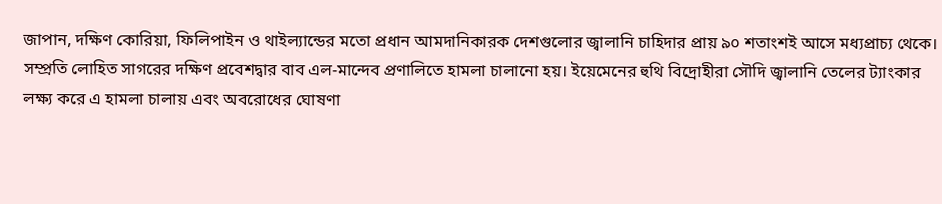জাপান, দক্ষিণ কোরিয়া, ফিলিপাইন ও থাইল্যান্ডের মতো প্রধান আমদানিকারক দেশগুলোর জ্বালানি চাহিদার প্রায় ৯০ শতাংশই আসে মধ্যপ্রাচ্য থেকে। সম্প্রতি লোহিত সাগরের দক্ষিণ প্রবেশদ্বার বাব এল-মান্দেব প্রণালিতে হামলা চালানো হয়। ইয়েমেনের হুথি বিদ্রোহীরা সৌদি জ্বালানি তেলের ট্যাংকার লক্ষ্য করে এ হামলা চালায় এবং অবরোধের ঘোষণা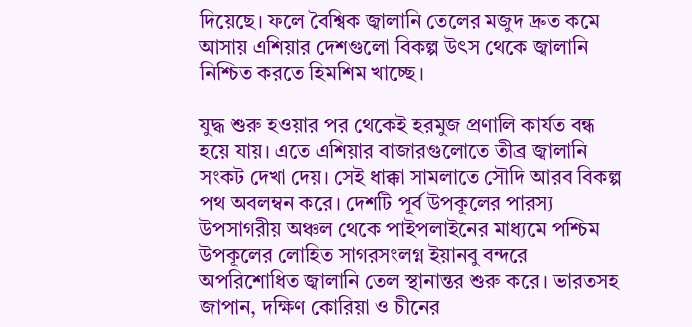দিয়েছে। ফলে বৈশ্বিক জ্বালানি তেলের মজুদ দ্রুত কমে আসায় এশিয়ার দেশগুলো বিকল্প উৎস থেকে জ্বালানি নিশ্চিত করতে হিমশিম খাচ্ছে।

যুদ্ধ শুরু হওয়ার পর থেকেই হরমুজ প্রণালি কার্যত বন্ধ হয়ে যায়। এতে এশিয়ার বাজারগুলোতে তীব্র জ্বালানি সংকট দেখা দেয়। সেই ধাক্কা সামলাতে সৌদি আরব বিকল্প পথ অবলম্বন করে। দেশটি পূর্ব উপকূলের পারস্য উপসাগরীয় অঞ্চল থেকে পাইপলাইনের মাধ্যমে পশ্চিম উপকূলের লোহিত সাগরসংলগ্ন ইয়ানবু বন্দরে অপরিশোধিত জ্বালানি তেল স্থানান্তর শুরু করে। ভারতসহ জাপান, দক্ষিণ কোরিয়া ও চীনের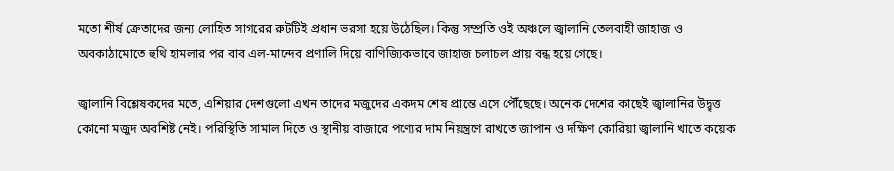মতো শীর্ষ ক্রেতাদের জন্য লোহিত সাগরের রুটটিই প্রধান ভরসা হয়ে উঠেছিল। কিন্তু সম্প্রতি ওই অঞ্চলে জ্বালানি তেলবাহী জাহাজ ও অবকাঠামোতে হুথি হামলার পর বাব এল-মান্দেব প্রণালি দিয়ে বাণিজ্যিকভাবে জাহাজ চলাচল প্রায় বন্ধ হয়ে গেছে।

জ্বালানি বিশ্লেষকদের মতে, এশিয়ার দেশগুলো এখন তাদের মজুদের একদম শেষ প্রান্তে এসে পৌঁছেছে। অনেক দেশের কাছেই জ্বালানির উদ্বৃত্ত কোনো মজুদ অবশিষ্ট নেই। পরিস্থিতি সামাল দিতে ও স্থানীয় বাজারে পণ্যের দাম নিয়ন্ত্রণে রাখতে জাপান ও দক্ষিণ কোরিয়া জ্বালানি খাতে কয়েক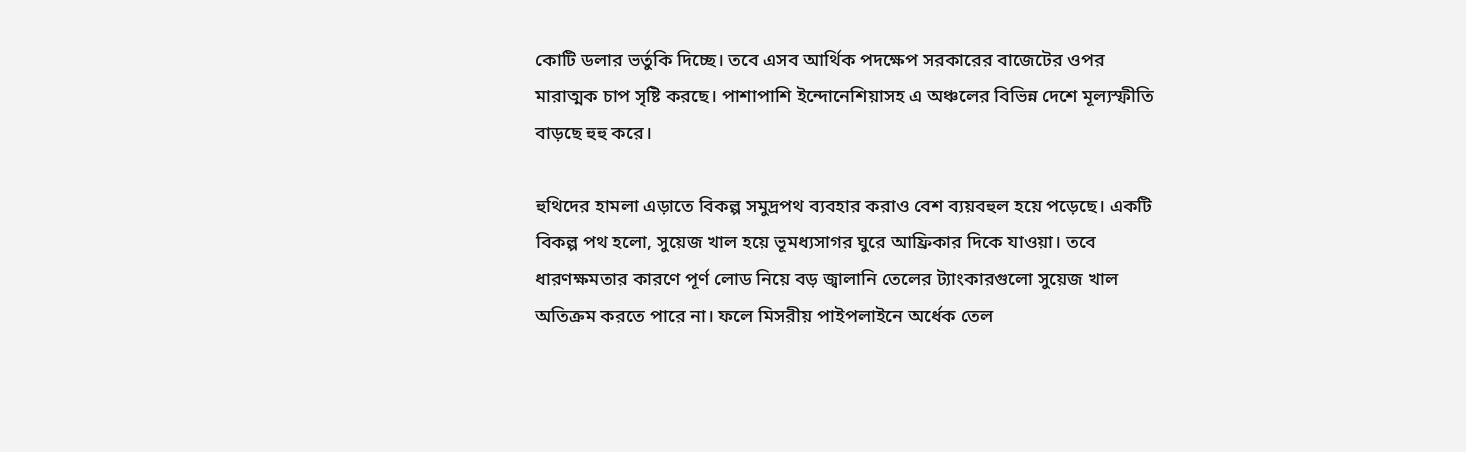কোটি ডলার ভর্তুকি দিচ্ছে। তবে এসব আর্থিক পদক্ষেপ সরকারের বাজেটের ওপর মারাত্মক চাপ সৃষ্টি করছে। পাশাপাশি ইন্দোনেশিয়াসহ এ অঞ্চলের বিভিন্ন দেশে মূল্যস্ফীতি বাড়ছে হুহু করে।

হুথিদের হামলা এড়াতে বিকল্প সমুদ্রপথ ব্যবহার করাও বেশ ব্যয়বহুল হয়ে পড়েছে। একটি বিকল্প পথ হলো, সুয়েজ খাল হয়ে ভূমধ্যসাগর ঘুরে আফ্রিকার দিকে যাওয়া। তবে ধারণক্ষমতার কারণে পূর্ণ লোড নিয়ে বড় জ্বালানি তেলের ট্যাংকারগুলো সুয়েজ খাল অতিক্রম করতে পারে না। ফলে মিসরীয় পাইপলাইনে অর্ধেক তেল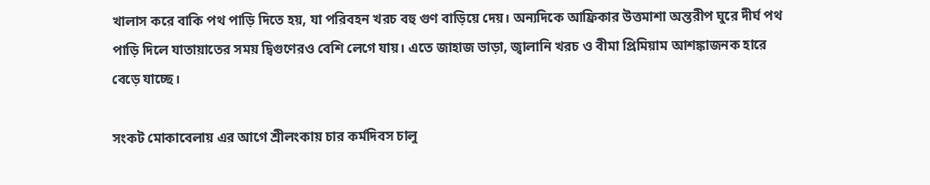খালাস করে বাকি পথ পাড়ি দিতে হয়, যা পরিবহন খরচ বহু গুণ বাড়িয়ে দেয়। অন্যদিকে আফ্রিকার উত্তমাশা অন্তরীপ ঘুরে দীর্ঘ পথ পাড়ি দিলে যাতায়াতের সময় দ্বিগুণেরও বেশি লেগে যায়। এতে জাহাজ ভাড়া, জ্বালানি খরচ ও বীমা প্রিমিয়াম আশঙ্কাজনক হারে বেড়ে যাচ্ছে।

সংকট মোকাবেলায় এর আগে শ্রীলংকায় চার কর্মদিবস চালু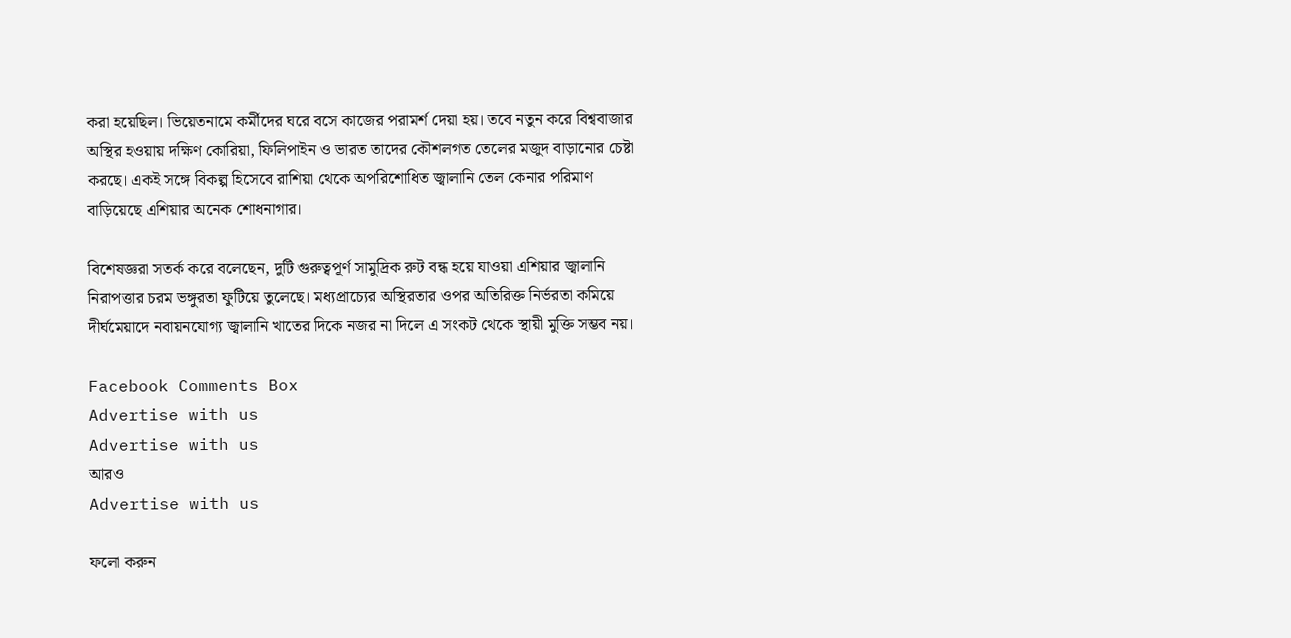করা হয়েছিল। ভিয়েতনামে কর্মীদের ঘরে বসে কাজের পরামর্শ দেয়া হয়। তবে নতুন করে বিশ্ববাজার অস্থির হওয়ায় দক্ষিণ কোরিয়া, ফিলিপাইন ও ভারত তাদের কৌশলগত তেলের মজুদ বাড়ানোর চেষ্টা করছে। একই সঙ্গে বিকল্প হিসেবে রাশিয়া থেকে অপরিশোধিত জ্বালানি তেল কেনার পরিমাণ বাড়িয়েছে এশিয়ার অনেক শোধনাগার।

বিশেষজ্ঞরা সতর্ক করে বলেছেন, দুটি গুরুত্বপূর্ণ সামুদ্রিক রুট বন্ধ হয়ে যাওয়া এশিয়ার জ্বালানি নিরাপত্তার চরম ভঙ্গুরতা ফুটিয়ে তুলেছে। মধ্যপ্রাচ্যের অস্থিরতার ওপর অতিরিক্ত নির্ভরতা কমিয়ে দীর্ঘমেয়াদে নবায়নযোগ্য জ্বালানি খাতের দিকে নজর না দিলে এ সংকট থেকে স্থায়ী মুক্তি সম্ভব নয়।

Facebook Comments Box
Advertise with us
Advertise with us
আরও
Advertise with us

ফলো করুন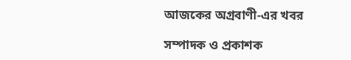আজকের অগ্রবাণী-এর খবর

সম্পাদক ও প্রকাশক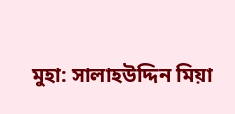মুহা: সালাহউদ্দিন মিয়া